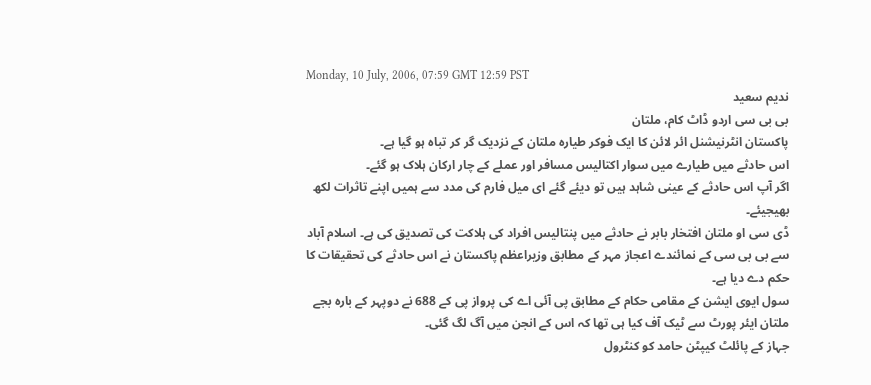Monday, 10 July, 2006, 07:59 GMT 12:59 PST
ندیم سعید
بی بی سی اردو ڈاٹ کام، ملتان
پاکستان انٹرنیشنل ائر لائن کا ایک فوکر طیارہ ملتان کے نزدیک گر کر تباہ ہو گیا ہے۔
اس حادثے میں طیارے میں سوار اکتالیس مسافر اور عملے کے چار ارکان ہلاک ہو گئے۔
اگر آپ اس حادثے کے عینی شاہد ہیں تو دیئے گئے ای میل فارم کی مدد سے ہمیں اپنے تاثرات لکھ بھیجیئے۔
ڈی سی او ملتان افتخار بابر نے حادثے میں پنتالیس افراد کی ہلاکت کی تصدیق کی ہے۔ اسلام آباد سے بی بی سی کے نمائندے اعجاز مہر کے مطابق وزیراعظم پاکستان نے اس حادثے کی تحقیقات کا حکم دے دیا ہے۔
سول ایوی ایشن کے مقامی حکام کے مطابق پی آئی اے کی پرواز پی کے 688 نے دوپہر کے بارہ بجے ملتان ایئر پورٹ سے ٹیک آف کیا ہی تھا کہ اس کے انجن میں آگ لگ گئی۔
جہاز کے پائلٹ کیپٹن حامد کو کنٹرول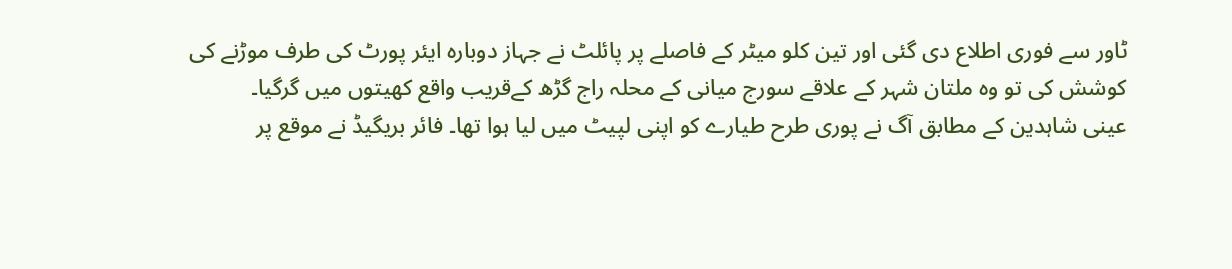ٹاور سے فوری اطلاع دی گئی اور تین کلو میٹر کے فاصلے پر پائلٹ نے جہاز دوبارہ ایئر پورٹ کی طرف موڑنے کی کوشش کی تو وہ ملتان شہر کے علاقے سورج میانی کے محلہ راج گڑھ کےقریب واقع کھیتوں میں گرگیا۔
عینی شاہدین کے مطابق آگ نے پوری طرح طیارے کو اپنی لپیٹ میں لیا ہوا تھا۔ فائر بریگیڈ نے موقع پر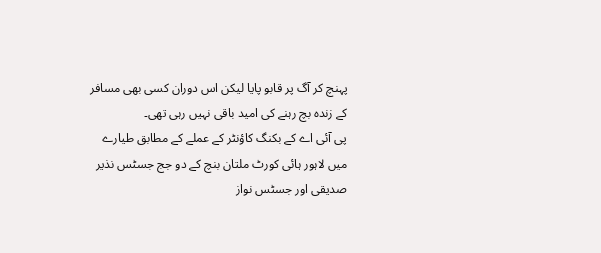پہنچ کر آگ پر قابو پایا لیکن اس دوران کسی بھی مسافر کے زندہ بچ رہنے کی امید باقی نہیں رہی تھی۔
پی آئی اے کے بکنگ کاؤنٹر کے عملے کے مطابق طیارے میں لاہور ہائی کورٹ ملتان بنچ کے دو جج جسٹس نذیر صدیقی اور جسٹس نواز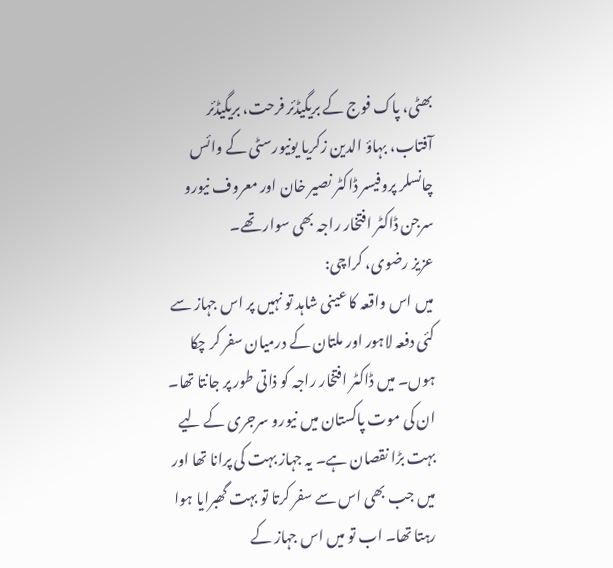بھٹی، پاک فوج کے بریگیڈئر فرحت، بریگیڈئر آفتاب، بہاؤ الدین زکریا یونیورسٹی کے وائس چانسلر پروفیسر ڈاکٹر نصیر خان اور معروف نیورو سرجن ڈاکٹر افتخار راجہ بھی سوار تھے۔
عزیز رضوی، کراچی:
میں اس واقعہ کا عینی شاہد تو نہیں پر اس جہاز سے کئی دفعہ لاہور اور ملتان کے درمیان سفر کر چکا ہوں۔ میں ڈاکٹر افتخار راجہ کو ذاتی طور پر جانتا تھا۔ ان کی موت پاکستان میں نیورو سرجری کے لیے بہت بڑا نقصان ہے۔ یہ جہاز بہت کی پرانا تھا اور میں جب بھی اس سے سفر کرتا تو بہت گھبرایا ہوا رہتا تھا۔ اب تو میں اس جہاز کے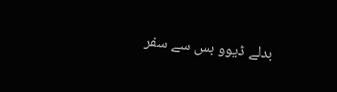بدلے ڈیوو بس سے سفر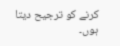کرنے کو ترجیح دیتا ہوں۔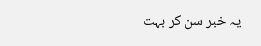یہ خبر سن کر بہت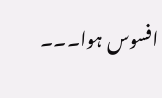افسوس ہوا۔۔۔